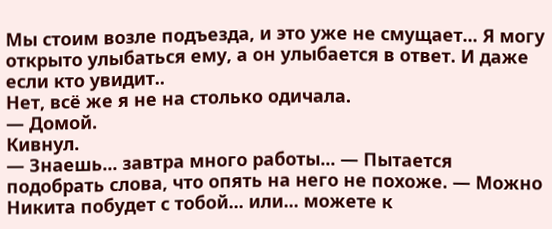Мы стоим возле подъезда, и это уже не смущает... Я могу открыто улыбаться ему, а он улыбается в ответ. И даже если кто увидит..
Нет, всё же я не на столько одичала.
— Домой.
Кивнул.
— Знаешь... завтра много работы... — Пытается подобрать слова, что опять на него не похоже. — Можно Никита побудет с тобой... или... можете к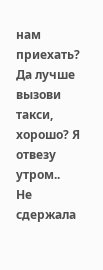нам приехать? Да лучше вызови такси, хорошо? Я отвезу утром..
Не сдержала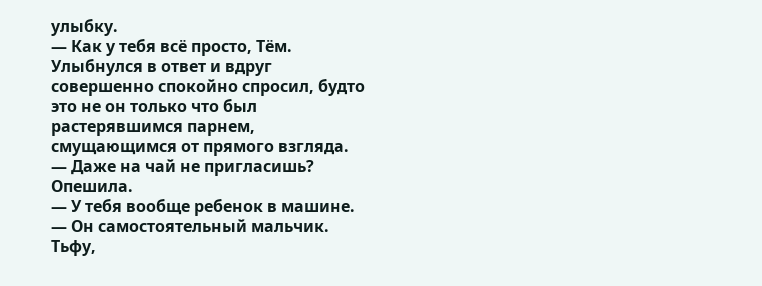улыбку.
— Как у тебя всё просто, Тём.
Улыбнулся в ответ и вдруг совершенно спокойно спросил, будто это не он только что был растерявшимся парнем, смущающимся от прямого взгляда.
— Даже на чай не пригласишь?
Опешила.
— У тебя вообще ребенок в машине.
— Он самостоятельный мальчик.
Тьфу,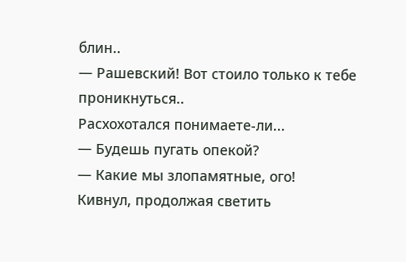блин..
— Рашевский! Вот стоило только к тебе проникнуться..
Расхохотался понимаете-ли...
— Будешь пугать опекой?
— Какие мы злопамятные, ого!
Кивнул, продолжая светить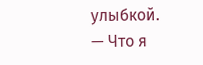улыбкой.
— Что я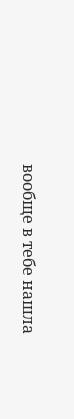вообще в тебе нашла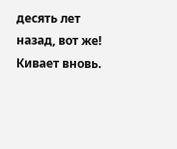десять лет назад, вот же!
Кивает вновь.